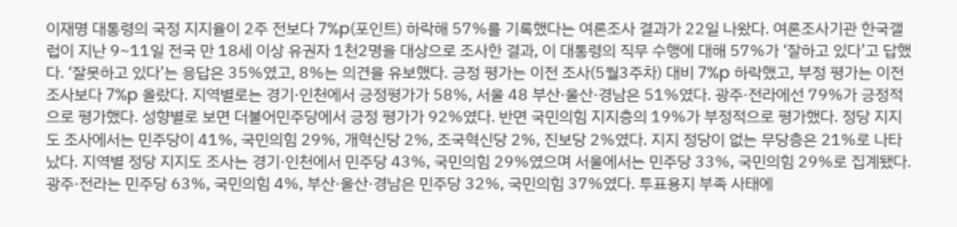이재명 대통령의 국정 지지율이 2주 전보다 7%p(포인트) 하락해 57%를 기록했다는 여론조사 결과가 22일 나왔다. 여론조사기관 한국갤럽이 지난 9~11일 전국 만 18세 이상 유권자 1천2명을 대상으로 조사한 결과, 이 대통령의 직무 수행에 대해 57%가 ‘잘하고 있다’고 답했다. ‘잘못하고 있다’는 응답은 35%였고, 8%는 의견을 유보했다. 긍정 평가는 이전 조사(5월3주차) 대비 7%p 하락했고, 부정 평가는 이전 조사보다 7%p 올랐다. 지역별로는 경기·인천에서 긍정평가가 58%, 서울 48 부산·울산·경남은 51%였다. 광주·전라에선 79%가 긍정적으로 평가했다. 성향별로 보면 더불어민주당에서 긍정 평가가 92%였다. 반면 국민의힘 지지층의 19%가 부정적으로 평가했다. 정당 지지도 조사에서는 민주당이 41%, 국민의힘 29%, 개혁신당 2%, 조국혁신당 2%, 진보당 2%였다. 지지 정당이 없는 무당층은 21%로 나타났다. 지역별 정당 지지도 조사는 경기·인천에서 민주당 43%, 국민의힘 29%였으며 서울에서는 민주당 33%, 국민의힘 29%로 집계됐다. 광주·전라는 민주당 63%, 국민의힘 4%, 부산·울산·경남은 민주당 32%, 국민의힘 37%였다. 투표용지 부족 사태에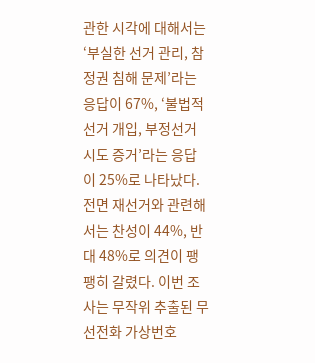관한 시각에 대해서는 ‘부실한 선거 관리, 참정권 침해 문제’라는 응답이 67%, ‘불법적 선거 개입, 부정선거 시도 증거’라는 응답이 25%로 나타났다. 전면 재선거와 관련해서는 찬성이 44%, 반대 48%로 의견이 팽팽히 갈렸다. 이번 조사는 무작위 추출된 무선전화 가상번호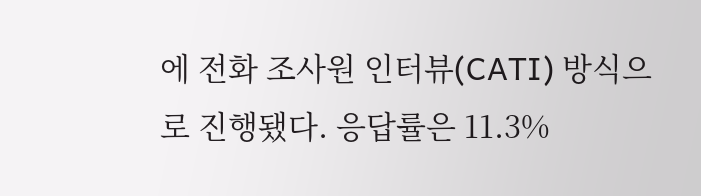에 전화 조사원 인터뷰(CATI) 방식으로 진행됐다. 응답률은 11.3%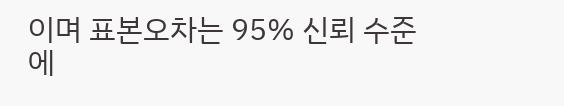이며 표본오차는 95% 신뢰 수준에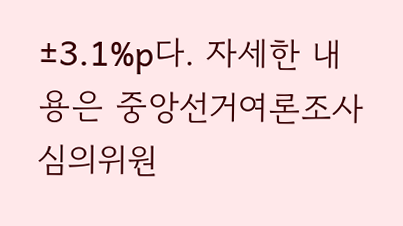±3.1%p다. 자세한 내용은 중앙선거여론조사심의위원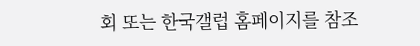회 또는 한국갤럽 홈페이지를 참조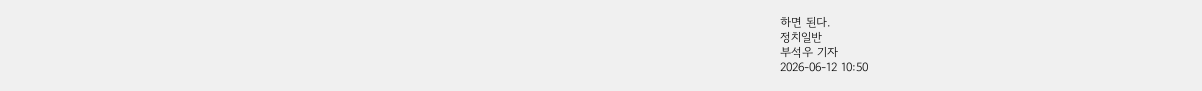하면 된다.
정치일반
부석우 기자
2026-06-12 10:50